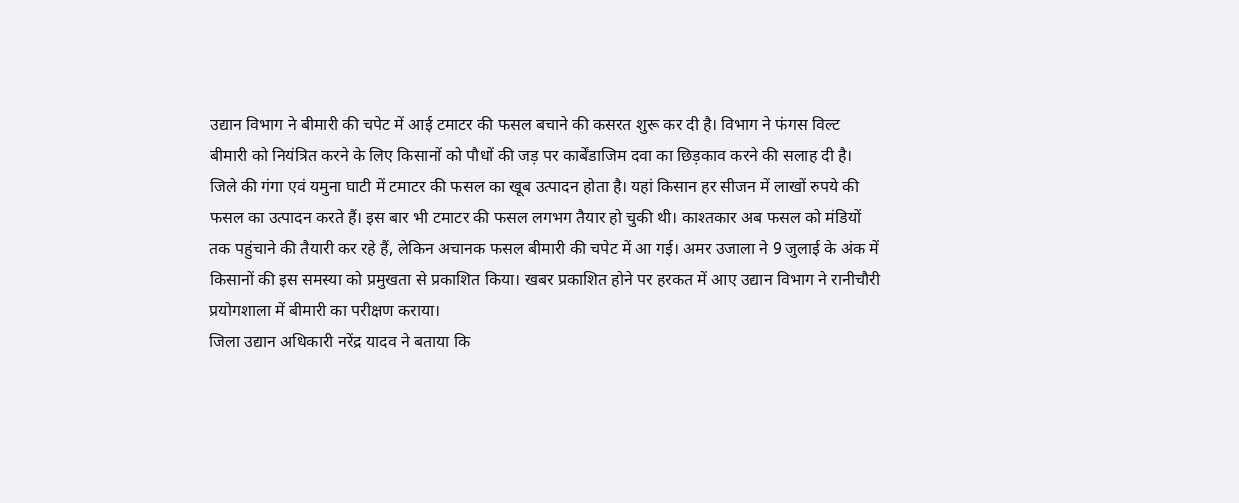उद्यान विभाग ने बीमारी की चपेट में आई टमाटर की फसल बचाने की कसरत शुरू कर दी है। विभाग ने फंगस विल्ट बीमारी को नियंत्रित करने के लिए किसानों को पौधों की जड़ पर कार्बेंडाजिम दवा का छिड़काव करने की सलाह दी है।
जिले की गंगा एवं यमुना घाटी में टमाटर की फसल का खूब उत्पादन होता है। यहां किसान हर सीजन में लाखों रुपये की फसल का उत्पादन करते हैं। इस बार भी टमाटर की फसल लगभग तैयार हो चुकी थी। काश्तकार अब फसल को मंडियों तक पहुंचाने की तैयारी कर रहे हैं, लेकिन अचानक फसल बीमारी की चपेट में आ गई। अमर उजाला ने 9 जुलाई के अंक में किसानों की इस समस्या को प्रमुखता से प्रकाशित किया। खबर प्रकाशित होने पर हरकत में आए उद्यान विभाग ने रानीचौरी प्रयोगशाला में बीमारी का परीक्षण कराया।
जिला उद्यान अधिकारी नरेंद्र यादव ने बताया कि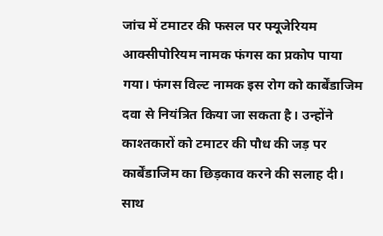जांच में टमाटर की फसल पर फ्यूजेरियम आक्सीपोरियम नामक फंगस का प्रकोप पाया गया। फंगस विल्ट नामक इस रोग को कार्बेंडाजिम दवा से नियंत्रित किया जा सकता है। उन्होंने काश्तकारों को टमाटर की पौध की जड़ पर कार्बेंडाजिम का छिड़काव करने की सलाह दी। साथ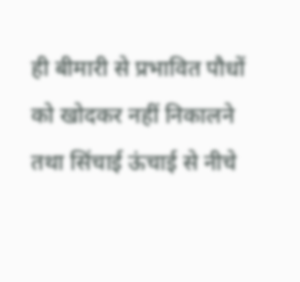ही बीमारी से प्रभावित पौधों को खोदकर नहीं निकालने तथा सिंचाई ऊंचाई से नीचे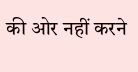की ओर नहीं करने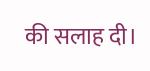की सलाह दी।